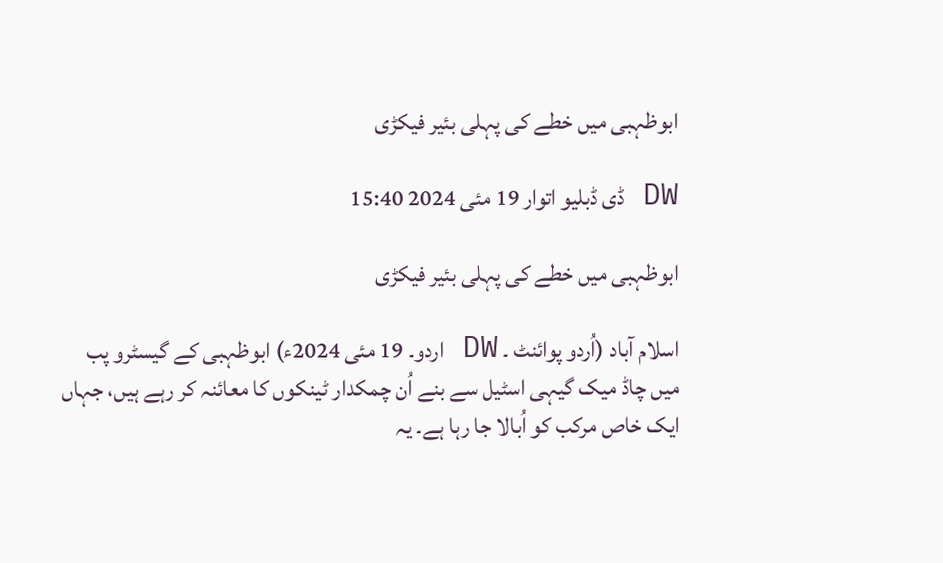ابوظہبی میں خطے کی پہلی بئیر فیکڑی

DW ڈی ڈبلیو اتوار 19 مئی 2024 15:40

ابوظہبی میں خطے کی پہلی بئیر فیکڑی

اسلام آباد (اُردو پوائنٹ ۔ DW اردو۔ 19 مئی 2024ء) ابوظہبی کے گیسٹرو پب میں چاڈ میک گیہی اسٹیل سے بنے اُن چمکدار ٹینکوں کا معائنہ کر رہے ہیں، جہاں ایک خاص مرکب کو اُبالا جا رہا ہے۔ یہ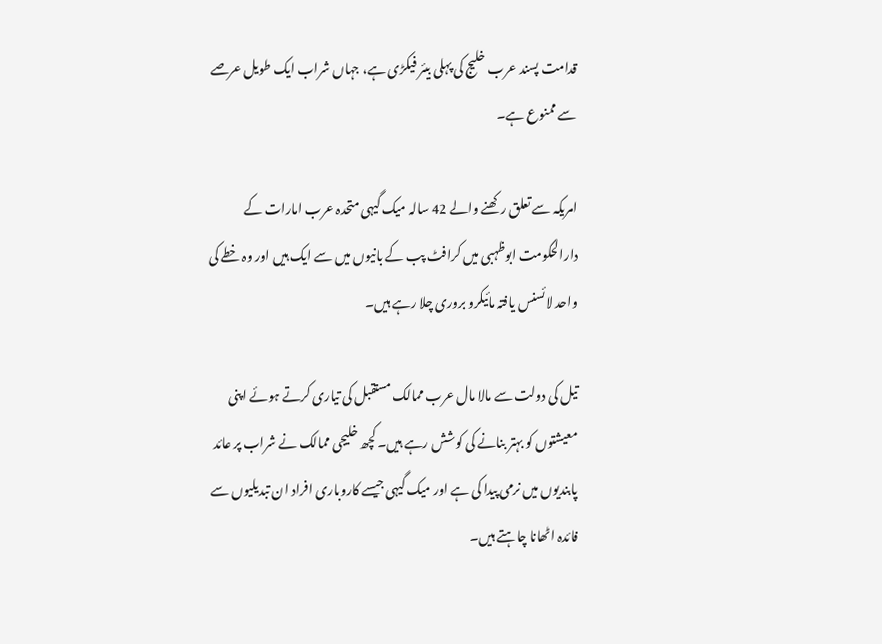قدامت پسند عرب خلیج کی پہلی بیئر فیکڑی ہے، جہاں شراب ایک طویل عرصے سے ممنوع ہے۔

امریکہ سے تعلق رکھنے والے 42 سالہ میک گیہی متحدہ عرب امارات کے دارالحکومت ابوظہبی میں کرافٹ پب کے بانیوں میں سے ایک ہیں اور وہ خطے کی واحد لائسنس یافتہ مائیکرو بروری چلا رہے ہیں۔

تیل کی دولت سے مالا مال عرب ممالک مستقبل کی تیاری کرتے ہوئے اپنی معیشتوں کو بہتر بنانے کی کوشش رہے ہیں۔ کچھ خلیجی ممالک نے شراب پر عائد پابندیوں میں نرمی پیدا کی ہے اور میک گیہی جیسے کاروباری افراد ان تبدیلیوں سے فائدہ اٹھانا چاہتے ہیں۔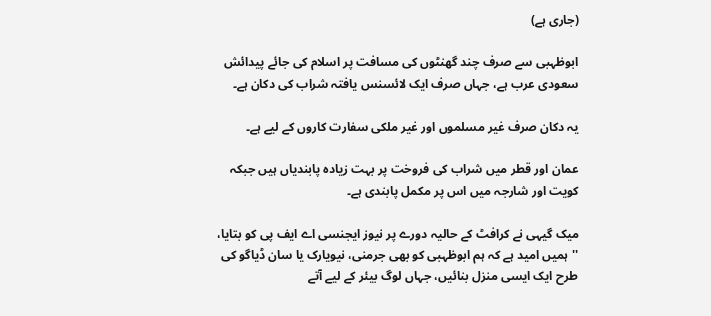(جاری ہے)

ابوظہبی سے صرف چند گھنٹوں کی مسافت پر اسلام کی جائے پیدائش سعودی عرب ہے، جہاں صرف ایک لائسنس یافتہ شراب کی دکان ہے۔

یہ دکان صرف غیر مسلموں اور غیر ملکی سفارت کاروں کے لیے ہے۔

عمان اور قطر میں شراب کی فروخت پر بہت زیادہ پابندیاں ہیں جبکہ کویت اور شارجہ میں اس پر مکمل پابندی ہے۔

میک گیہی نے کرافٹ کے حالیہ دورے پر نیوز ایجنسی اے ایف پی کو بتایا، ''ہمیں امید ہے کہ ہم ابوظہبی کو بھی جرمنی، نیویارک یا سان ڈیاگو کی طرح ایک ایسی منزل بنائیں، جہاں لوگ بیئر کے لیے آتے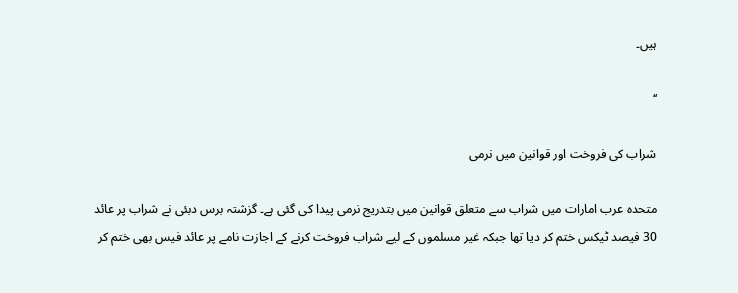ہیں۔

‘‘

شراب کی فروخت اور قوانین میں نرمی

متحدہ عرب امارات میں شراب سے متعلق قوانین میں بتدریج نرمی پیدا کی گئی ہے۔ گزشتہ برس دبئی نے شراب پر عائد 30 فیصد ٹیکس ختم کر دیا تھا جبکہ غیر مسلموں کے لیے شراب فروخت کرنے کے اجازت نامے پر عائد فیس بھی ختم کر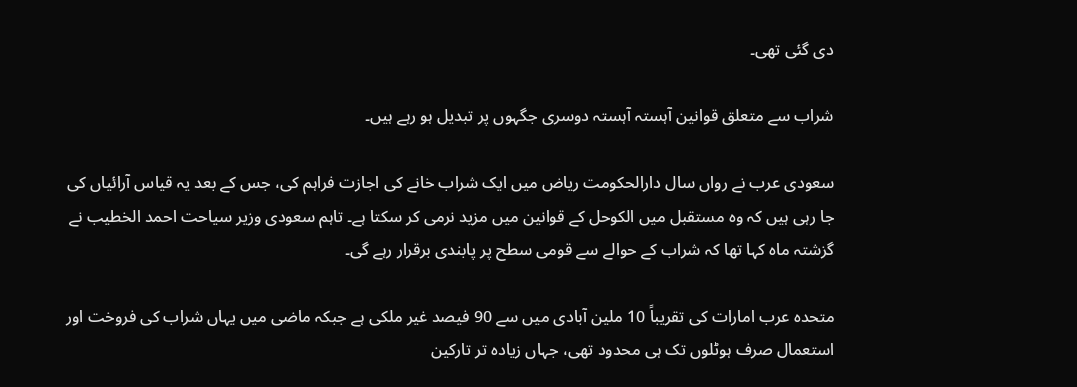دی گئی تھی۔

شراب سے متعلق قوانین آہستہ آہستہ دوسری جگہوں پر تبدیل ہو رہے ہیں۔

سعودی عرب نے رواں سال دارالحکومت ریاض میں ایک شراب خانے کی اجازت فراہم کی، جس کے بعد یہ قیاس آرائیاں کی جا رہی ہیں کہ وہ مستقبل میں الکوحل کے قوانین میں مزید نرمی کر سکتا ہے۔ تاہم سعودی وزیر سیاحت احمد الخطیب نے گزشتہ ماہ کہا تھا کہ شراب کے حوالے سے قومی سطح پر پابندی برقرار رہے گی۔

متحدہ عرب امارات کی تقریباً 10 ملین آبادی میں سے 90 فیصد غیر ملکی ہے جبکہ ماضی میں یہاں شراب کی فروخت اور استعمال صرف ہوٹلوں تک ہی محدود تھی، جہاں زیادہ تر تارکین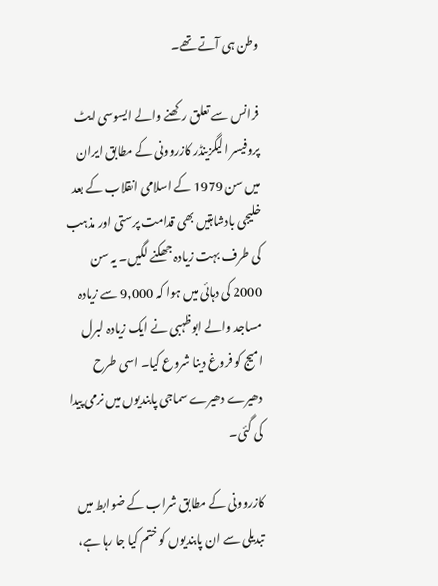وطن ہی آتے تھے۔

فرانس سے تعلق رکھنے والے ایسوسی ایٹ پروفیسر الیگزینڈر کازروونی کے مطابق ایران میں سن 1979 کے اسلامی انقلاب کے بعد خلیجی بادشاہتیں بھی قدامت پرستی اور مذہب کی طرف بہت زیادہ جھکنے لگیں۔ یہ سن 2000 کی دہائی میں ہوا کہ 9,000 سے زیادہ مساجد والے ابوظہبی نے ایک زیادہ لبرل امیج کو فروغ دینا شروع کیا۔ اسی طرح دھیرے دھیرے سماجی پابندیوں میں نرمی پیدا کی گئی۔

کازروونی کے مطابق شراب کے ضوابط میں تبدیلی سے ان پابندیوں کو ختم کیا جا رہا ہے،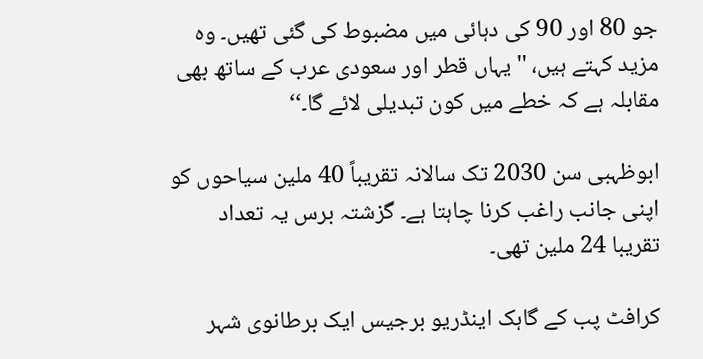جو 80 اور 90 کی دہائی میں مضبوط کی گئی تھیں۔ وہ مزید کہتے ہیں، ''یہاں قطر اور سعودی عرب کے ساتھ بھی مقابلہ ہے کہ خطے میں کون تبدیلی لائے گا۔‘‘

ابوظہبی سن 2030 تک سالانہ تقریباً 40 ملین سیاحوں کو اپنی جانب راغب کرنا چاہتا ہے۔ گزشتہ برس یہ تعداد تقریبا 24 ملین تھی۔

کرافٹ پب کے گاہک اینڈریو برجیس ایک برطانوی شہر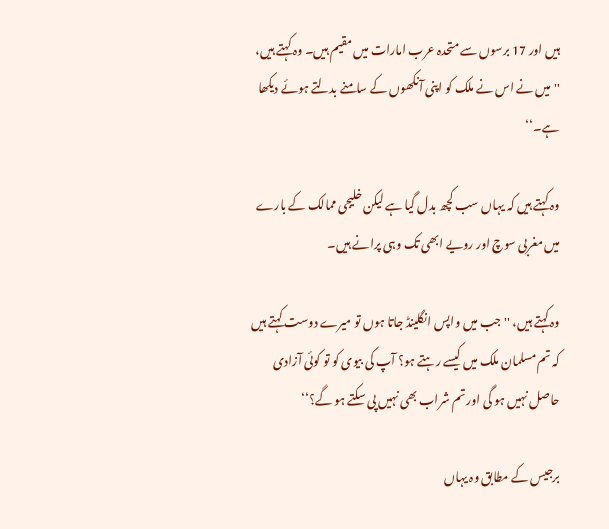ہیں اور 17 برسوں سے متحدہ عرب امارات میں مقیم ہیں۔ وہ کہتے ہیں، ''میں نے اس نے ملک کو اپنی آنکھوں کے سامنے بدلتے ہوئے دیکھا ہے۔‘‘

وہ کہتے ہیں کہ یہاں سب کچھ بدل گیا ہے لیکن خلیجی ممالک کے بارے میں مغربی سوچ اور رویے ابھی تک وہی پرانے ہیں۔

وہ کہتے ہیں، ''جب میں واپس انگلینڈ جاتا ہوں تو میرے دوست کہتے ہیں کہ تم مسلمان ملک میں کیسے رہتے ہو؟ آپ کی بیوی کو تو کوئی آزادی حاصل نہیں ہو گی اور تم شراب بھی نہیں پی سکتے ہو گے؟‘‘

برجیس کے مطابق وہ یہاں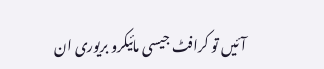آئیں تو کرافٹ جیسی مائیکرو بریوری ان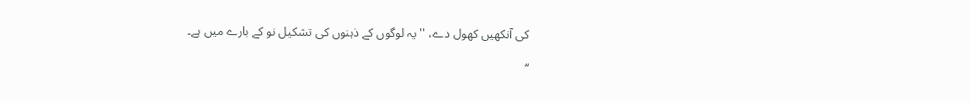کی آنکھیں کھول دے، ''یہ لوگوں کے ذہنوں کی تشکیل نو کے بارے میں ہے۔

‘‘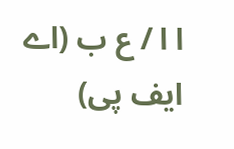ا ا / ع ب (اے ایف پی)